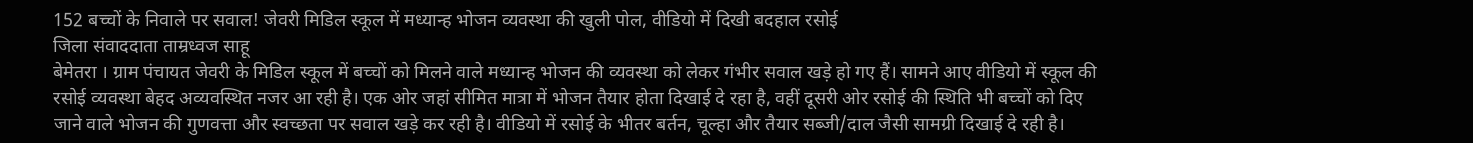152 बच्चों के निवाले पर सवाल! जेवरी मिडिल स्कूल में मध्यान्ह भोजन व्यवस्था की खुली पोल, वीडियो में दिखी बदहाल रसोई
जिला संवाददाता ताम्रध्वज साहू
बेमेतरा । ग्राम पंचायत जेवरी के मिडिल स्कूल में बच्चों को मिलने वाले मध्यान्ह भोजन की व्यवस्था को लेकर गंभीर सवाल खड़े हो गए हैं। सामने आए वीडियो में स्कूल की रसोई व्यवस्था बेहद अव्यवस्थित नजर आ रही है। एक ओर जहां सीमित मात्रा में भोजन तैयार होता दिखाई दे रहा है, वहीं दूसरी ओर रसोई की स्थिति भी बच्चों को दिए जाने वाले भोजन की गुणवत्ता और स्वच्छता पर सवाल खड़े कर रही है। वीडियो में रसोई के भीतर बर्तन, चूल्हा और तैयार सब्जी/दाल जैसी सामग्री दिखाई दे रही है।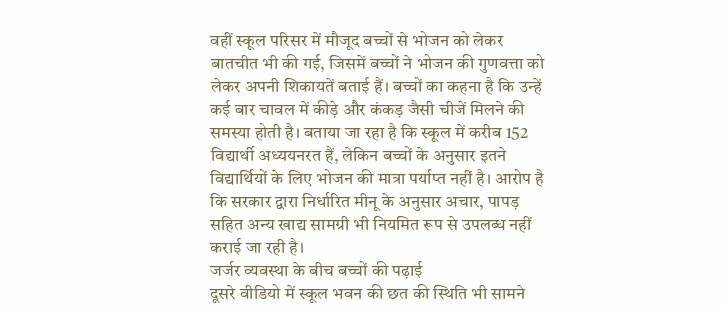वहीं स्कूल परिसर में मौजूद बच्चों से भोजन को लेकर बातचीत भी की गई, जिसमें बच्चों ने भोजन की गुणवत्ता को लेकर अपनी शिकायतें बताई हैं। बच्चों का कहना है कि उन्हें कई बार चावल में कीड़े और कंकड़ जैसी चीजें मिलने की समस्या होती है। बताया जा रहा है कि स्कूल में करीब 152 विद्यार्थी अध्ययनरत हैं, लेकिन बच्चों के अनुसार इतने विद्यार्थियों के लिए भोजन की मात्रा पर्याप्त नहीं है। आरोप है कि सरकार द्वारा निर्धारित मीनू के अनुसार अचार, पापड़ सहित अन्य खाद्य सामग्री भी नियमित रूप से उपलब्ध नहीं कराई जा रही है।
जर्जर व्यवस्था के बीच बच्चों की पढ़ाई
दूसरे वीडियो में स्कूल भवन की छत की स्थिति भी सामने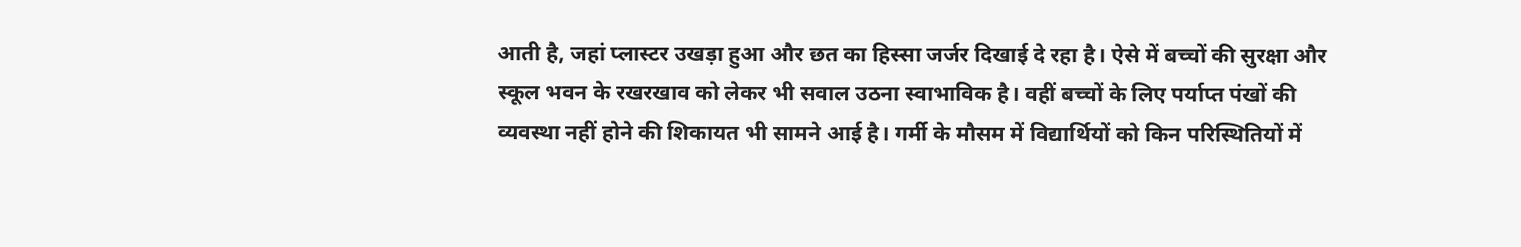आती है, जहां प्लास्टर उखड़ा हुआ और छत का हिस्सा जर्जर दिखाई दे रहा है। ऐसे में बच्चों की सुरक्षा और स्कूल भवन के रखरखाव को लेकर भी सवाल उठना स्वाभाविक है। वहीं बच्चों के लिए पर्याप्त पंखों की व्यवस्था नहीं होने की शिकायत भी सामने आई है। गर्मी के मौसम में विद्यार्थियों को किन परिस्थितियों में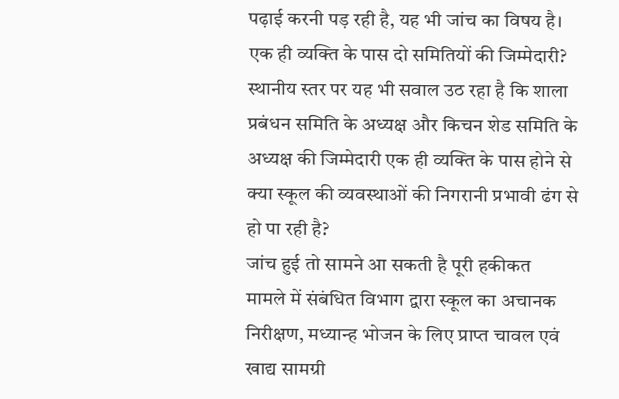पढ़ाई करनी पड़ रही है, यह भी जांच का विषय है।
एक ही व्यक्ति के पास दो समितियों की जिम्मेदारी?
स्थानीय स्तर पर यह भी सवाल उठ रहा है कि शाला प्रबंधन समिति के अध्यक्ष और किचन शेड समिति के अध्यक्ष की जिम्मेदारी एक ही व्यक्ति के पास होने से क्या स्कूल की व्यवस्थाओं की निगरानी प्रभावी ढंग से हो पा रही है?
जांच हुई तो सामने आ सकती है पूरी हकीकत
मामले में संबंधित विभाग द्वारा स्कूल का अचानक निरीक्षण, मध्यान्ह भोजन के लिए प्राप्त चावल एवं खाद्य सामग्री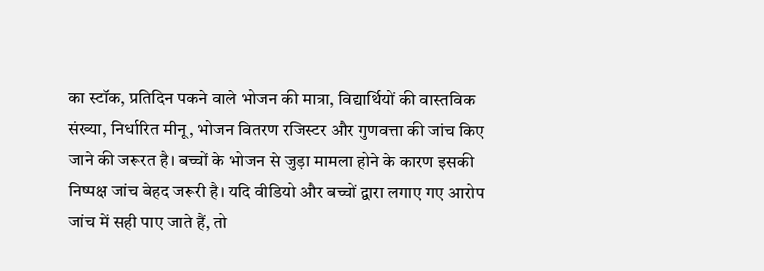का स्टॉक, प्रतिदिन पकने वाले भोजन की मात्रा, विद्यार्थियों की वास्तविक संख्या, निर्धारित मीनू, भोजन वितरण रजिस्टर और गुणवत्ता की जांच किए जाने की जरूरत है। बच्चों के भोजन से जुड़ा मामला होने के कारण इसकी निष्पक्ष जांच बेहद जरूरी है। यदि वीडियो और बच्चों द्वारा लगाए गए आरोप जांच में सही पाए जाते हैं, तो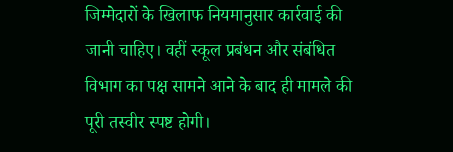जिम्मेदारों के खिलाफ नियमानुसार कार्रवाई की जानी चाहिए। वहीं स्कूल प्रबंधन और संबंधित विभाग का पक्ष सामने आने के बाद ही मामले की पूरी तस्वीर स्पष्ट होगी।